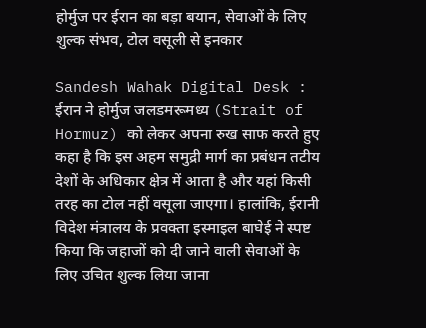होर्मुज पर ईरान का बड़ा बयान, सेवाओं के लिए शुल्क संभव, टोल वसूली से इनकार

Sandesh Wahak Digital Desk : ईरान ने होर्मुज जलडमरूमध्य (Strait of Hormuz) को लेकर अपना रुख साफ करते हुए कहा है कि इस अहम समुद्री मार्ग का प्रबंधन तटीय देशों के अधिकार क्षेत्र में आता है और यहां किसी तरह का टोल नहीं वसूला जाएगा। हालांकि, ईरानी विदेश मंत्रालय के प्रवक्ता इस्माइल बाघेई ने स्पष्ट किया कि जहाजों को दी जाने वाली सेवाओं के लिए उचित शुल्क लिया जाना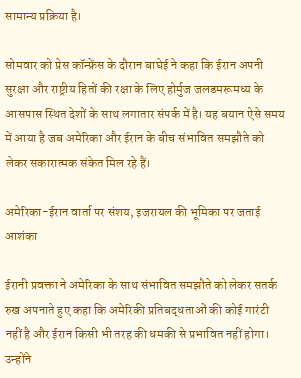सामान्य प्रक्रिया है।

सोमवार को प्रेस कॉन्फ्रेंस के दौरान बाघेई ने कहा कि ईरान अपनी सुरक्षा और राष्ट्रीय हितों की रक्षा के लिए होर्मुज जलडमरूमध्य के आसपास स्थित देशों के साथ लगातार संपर्क में है। यह बयान ऐसे समय में आया है जब अमेरिका और ईरान के बीच संभावित समझौते को लेकर सकारात्मक संकेत मिल रहे हैं।

अमेरिका-ईरान वार्ता पर संशय, इजरायल की भूमिका पर जताई आशंका

ईरानी प्रवक्ता ने अमेरिका के साथ संभावित समझौते को लेकर सतर्क रुख अपनाते हुए कहा कि अमेरिकी प्रतिबद्धताओं की कोई गारंटी नहीं है और ईरान किसी भी तरह की धमकी से प्रभावित नहीं होगा। उन्होंने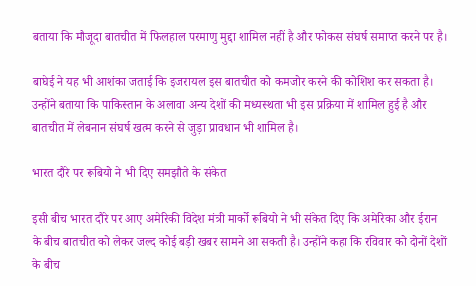बताया कि मौजूदा बातचीत में फिलहाल परमाणु मुद्दा शामिल नहीं है और फोकस संघर्ष समाप्त करने पर है।

बाघेई ने यह भी आशंका जताई कि इजरायल इस बातचीत को कमजोर करने की कोशिश कर सकता है। उन्होंने बताया कि पाकिस्तान के अलावा अन्य देशों की मध्यस्थता भी इस प्रक्रिया में शामिल हुई है और बातचीत में लेबनान संघर्ष खत्म करने से जुड़ा प्रावधान भी शामिल है।

भारत दौरे पर रूबियो ने भी दिए समझौते के संकेत

इसी बीच भारत दौरे पर आए अमेरिकी विदेश मंत्री मार्को रूबियो ने भी संकेत दिए कि अमेरिका और ईरान के बीच बातचीत को लेकर जल्द कोई बड़ी खबर सामने आ सकती है। उन्होंने कहा कि रविवार को दोनों देशों के बीच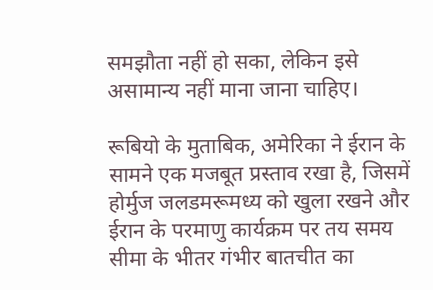समझौता नहीं हो सका, लेकिन इसे असामान्य नहीं माना जाना चाहिए।

रूबियो के मुताबिक, अमेरिका ने ईरान के सामने एक मजबूत प्रस्ताव रखा है, जिसमें होर्मुज जलडमरूमध्य को खुला रखने और ईरान के परमाणु कार्यक्रम पर तय समय सीमा के भीतर गंभीर बातचीत का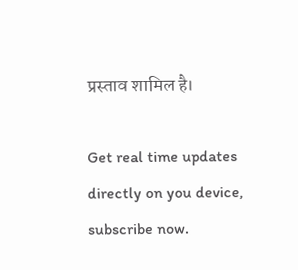प्रस्ताव शामिल है।

Get real time updates directly on you device, subscribe now.